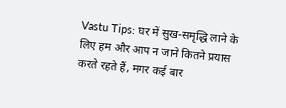Vastu Tips: घर में सुख-समृद्धि लाने के लिए हम और आप न जाने कितने प्रयास करते रहते हैं, मगर कई बार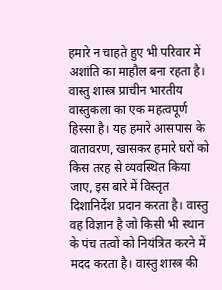हमारे न चाहते हुए भी परिवार में अशांति का माहौल बना रहता है। वास्तु शास्त्र प्राचीन भारतीय वास्तुकला का एक महत्वपूर्ण हिस्सा है। यह हमारे आसपास के वातावरण, खासकर हमारे घरों को किस तरह से व्यवस्थित किया जाए, इस बारे में विस्तृत दिशानिर्देश प्रदान करता है। वास्तु वह विज्ञान है जो किसी भी स्थान के पंच तत्वों को नियंत्रित करने में मदद करता है। वास्तु शास्त्र की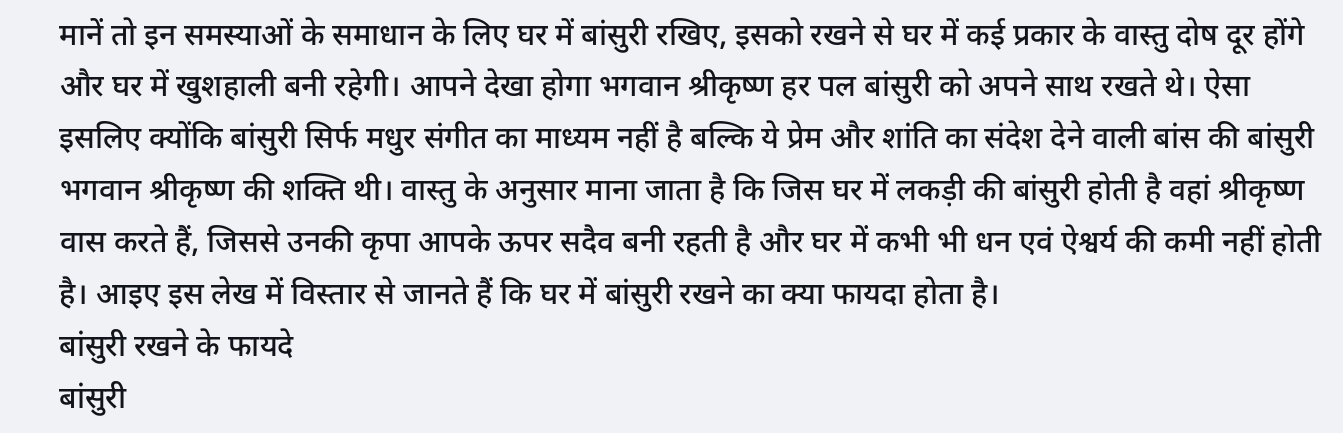मानें तो इन समस्याओं के समाधान के लिए घर में बांसुरी रखिए, इसको रखने से घर में कई प्रकार के वास्तु दोष दूर होंगे और घर में खुशहाली बनी रहेगी। आपने देखा होगा भगवान श्रीकृष्ण हर पल बांसुरी को अपने साथ रखते थे। ऐसा इसलिए क्योंकि बांसुरी सिर्फ मधुर संगीत का माध्यम नहीं है बल्कि ये प्रेम और शांति का संदेश देने वाली बांस की बांसुरी भगवान श्रीकृष्ण की शक्ति थी। वास्तु के अनुसार माना जाता है कि जिस घर में लकड़ी की बांसुरी होती है वहां श्रीकृष्ण वास करते हैं, जिससे उनकी कृपा आपके ऊपर सदैव बनी रहती है और घर में कभी भी धन एवं ऐश्वर्य की कमी नहीं होती है। आइए इस लेख में विस्तार से जानते हैं कि घर में बांसुरी रखने का क्या फायदा होता है।
बांसुरी रखने के फायदे
बांसुरी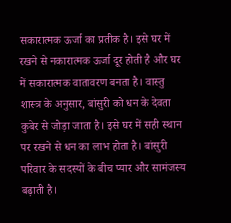सकारात्मक ऊर्जा का प्रतीक है। इसे घर में रखने से नकारात्मक ऊर्जा दूर होती है और घर में सकारात्मक वातावरण बनता है। वास्तु शास्त्र के अनुसार, बांसुरी को धन के देवता कुबेर से जोड़ा जाता है। इसे घर में सही स्थान पर रखने से धन का लाभ होता है। बांसुरी परिवार के सदस्यों के बीच प्यार और सामंजस्य बढ़ाती है।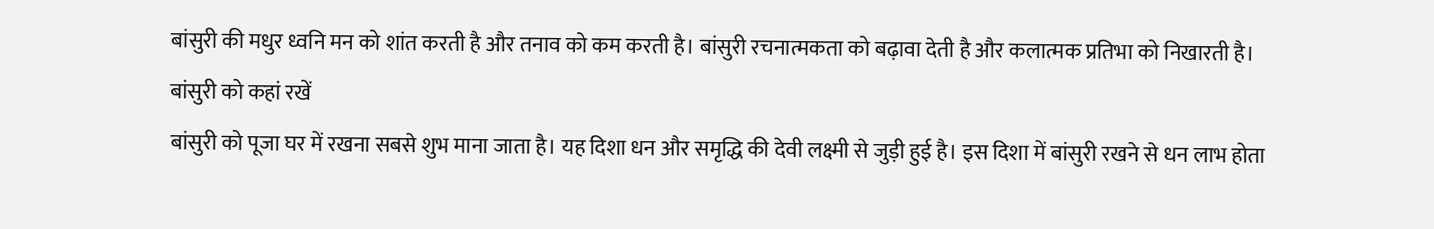बांसुरी की मधुर ध्वनि मन को शांत करती है और तनाव को कम करती है। बांसुरी रचनात्मकता को बढ़ावा देती है और कलात्मक प्रतिभा को निखारती है।
बांसुरी को कहां रखें
बांसुरी को पूजा घर में रखना सबसे शुभ माना जाता है। यह दिशा धन और समृद्धि की देवी लक्ष्मी से जुड़ी हुई है। इस दिशा में बांसुरी रखने से धन लाभ होता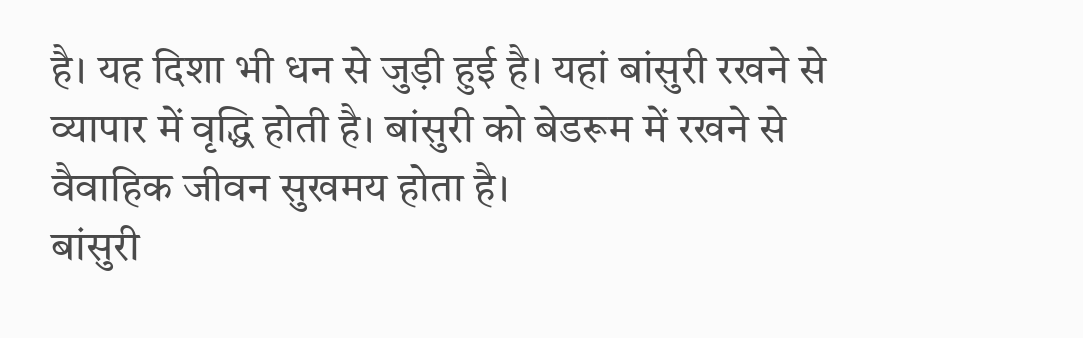है। यह दिशा भी धन से जुड़ी हुई है। यहां बांसुरी रखने से व्यापार में वृद्धि होती है। बांसुरी को बेडरूम में रखने से वैवाहिक जीवन सुखमय होता है।
बांसुरी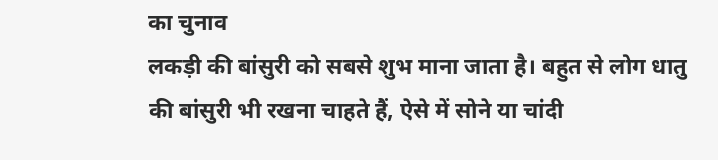का चुनाव
लकड़ी की बांसुरी को सबसे शुभ माना जाता है। बहुत से लोग धातु की बांसुरी भी रखना चाहते हैं, ऐसे में सोने या चांदी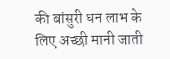की बांसुरी धन लाभ के लिए अच्छी मानी जाती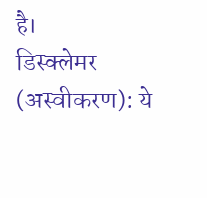है।
डिस्क्लेमर (अस्वीकरण): ये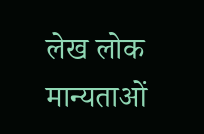लेख लोक मान्यताओं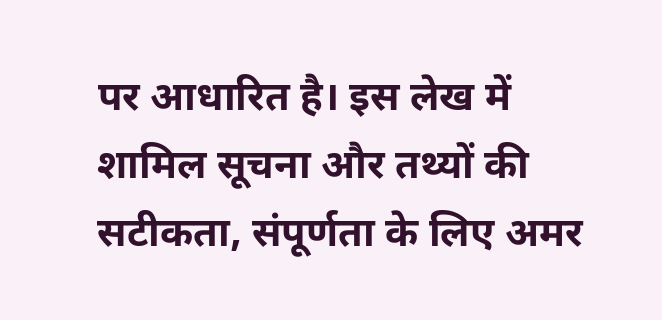पर आधारित है। इस लेख में शामिल सूचना और तथ्यों की सटीकता, संपूर्णता के लिए अमर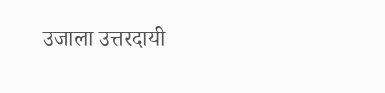उजाला उत्तरदायी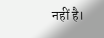नहीं है।